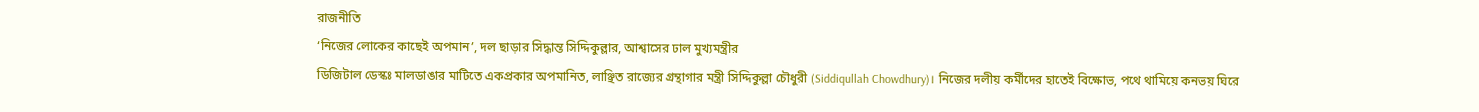রাজনীতি
‘নিজের লোকের কাছেই অপমান’, দল ছাড়ার সিদ্ধান্ত সিদ্দিকুল্লার, আশ্বাসের ঢাল মুখ্যমন্ত্রীর
ডিজিটাল ডেস্কঃ মালডাঙার মাটিতে একপ্রকার অপমানিত, লাঞ্ছিত রাজ্যের গ্রন্থাগার মন্ত্রী সিদ্দিকুল্লা চৌধুরী (Siddiqullah Chowdhury)। নিজের দলীয় কর্মীদের হাতেই বিক্ষোভ, পথে থামিয়ে কনভয় ঘিরে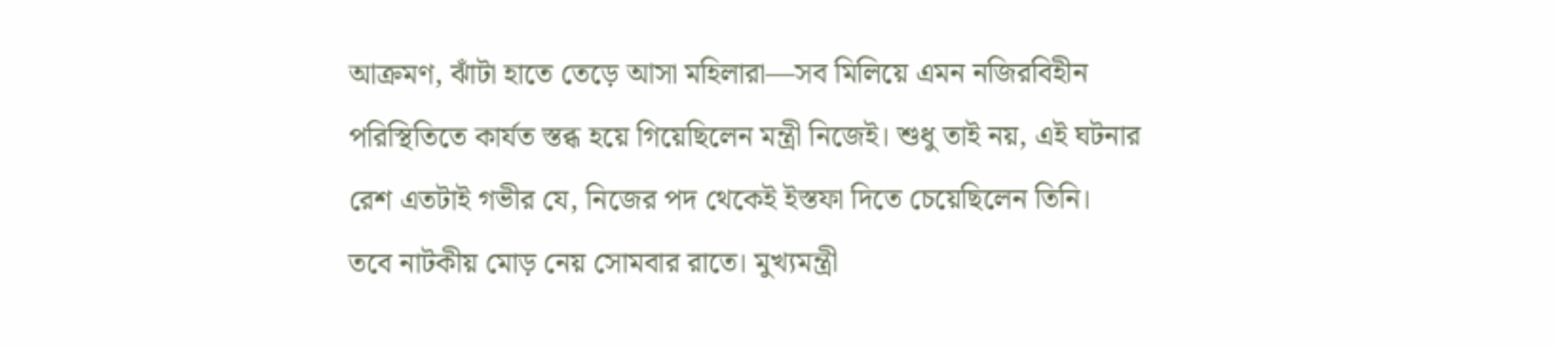আক্রমণ, ঝাঁটা হাতে তেড়ে আসা মহিলারা—সব মিলিয়ে এমন নজিরবিহীন পরিস্থিতিতে কার্যত স্তব্ধ হয়ে গিয়েছিলেন মন্ত্রী নিজেই। শুধু তাই নয়, এই ঘটনার রেশ এতটাই গভীর যে, নিজের পদ থেকেই ইস্তফা দিতে চেয়েছিলেন তিনি।
তবে নাটকীয় মোড় নেয় সোমবার রাতে। মুখ্যমন্ত্রী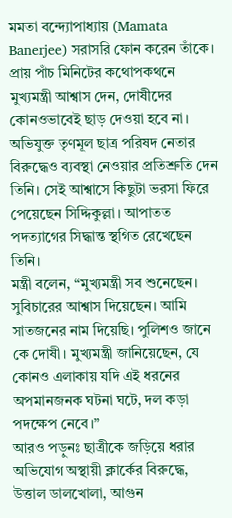মমতা বন্দ্যোপাধ্যায় (Mamata Banerjee) সরাসরি ফোন করেন তাঁকে। প্রায় পাঁচ মিনিটের কথোপকথনে মুখ্যমন্ত্রী আশ্বাস দেন, দোষীদের কোনওভাবেই ছাড় দেওয়া হবে না। অভিযুক্ত তৃণমূল ছাত্র পরিষদ নেতার বিরুদ্ধেও ব্যবস্থা নেওয়ার প্রতিশ্রুতি দেন তিনি। সেই আশ্বাসে কিছুটা ভরসা ফিরে পেয়েছেন সিদ্দিকুল্লা। আপাতত পদত্যাগের সিদ্ধান্ত স্থগিত রেখেছেন তিনি।
মন্ত্রী বলেন, “মুখ্যমন্ত্রী সব শুনেছেন। সুবিচারের আশ্বাস দিয়েছেন। আমি সাতজনের নাম দিয়েছি। পুলিশও জানে কে দোষী। মুখ্যমন্ত্রী জানিয়েছেন, যে কোনও এলাকায় যদি এই ধরনের অপমানজনক ঘটনা ঘটে, দল কড়া পদক্ষেপ নেবে।”
আরও পড়ুনঃ ছাত্রীকে জড়িয়ে ধরার অভিযোগ অস্থায়ী ক্লার্কের বিরুদ্ধে, উত্তাল ডালখোলা, আগুন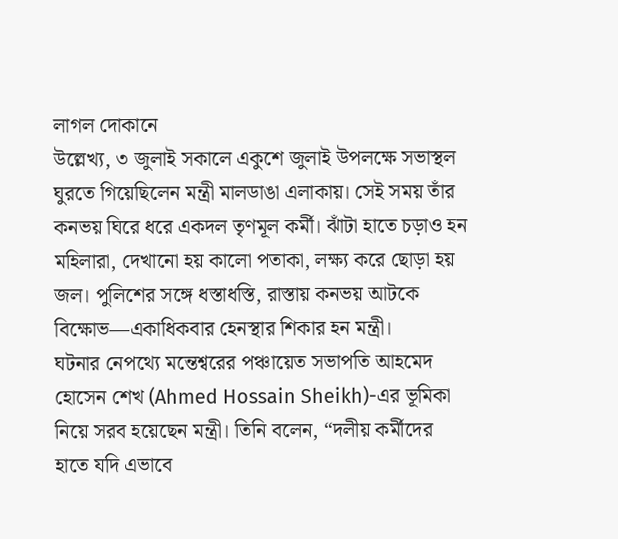লাগল দোকানে
উল্লেখ্য, ৩ জুলাই সকালে একুশে জুলাই উপলক্ষে সভাস্থল ঘুরতে গিয়েছিলেন মন্ত্রী মালডাঙা এলাকায়। সেই সময় তাঁর কনভয় ঘিরে ধরে একদল তৃণমূল কর্মী। ঝাঁটা হাতে চড়াও হন মহিলারা, দেখানো হয় কালো পতাকা, লক্ষ্য করে ছোড়া হয় জল। পুলিশের সঙ্গে ধস্তাধস্তি, রাস্তায় কনভয় আটকে বিক্ষোভ—একাধিকবার হেনস্থার শিকার হন মন্ত্রী।
ঘটনার নেপথ্যে মন্তেশ্বরের পঞ্চায়েত সভাপতি আহমেদ হোসেন শেখ (Ahmed Hossain Sheikh)-এর ভূমিকা নিয়ে সরব হয়েছেন মন্ত্রী। তিনি বলেন, “দলীয় কর্মীদের হাতে যদি এভাবে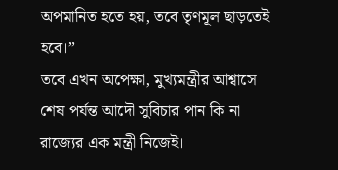অপমানিত হতে হয়, তবে তৃণমূল ছাড়তেই হবে।”
তবে এখন অপেক্ষা, মুখ্যমন্ত্রীর আশ্বাসে শেষ পর্যন্ত আদৌ সুবিচার পান কি না রাজ্যের এক মন্ত্রী নিজেই।